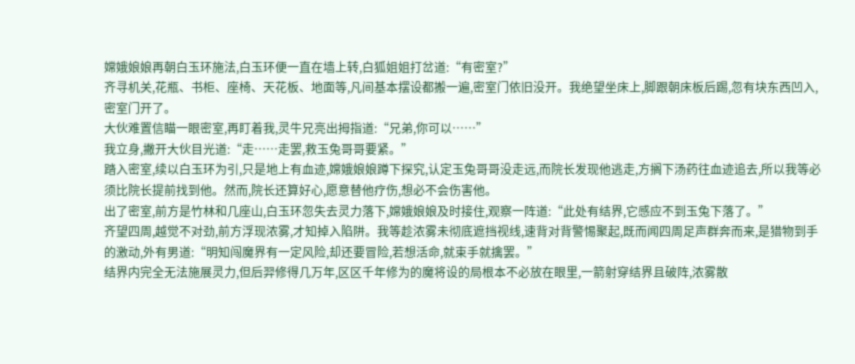嫦娥娘娘再朝白玉环施法,白玉环便一直在墙上转,白狐姐姐打岔道:“有密室?”
齐寻机关,花瓶、书柜、座椅、天花板、地面等,凡间基本摆设都搬一遍,密室门依旧没开。我绝望坐床上,脚跟朝床板后踢,忽有块东西凹入,密室门开了。
大伙难置信瞄一眼密室,再盯着我,灵牛兄亮出拇指道:“兄弟,你可以……”
我立身,撇开大伙目光道:“走……走罢,救玉兔哥哥要紧。”
踏入密室,续以白玉环为引,只是地上有血迹,嫦娥娘娘蹲下探究,认定玉兔哥哥没走远,而院长发现他逃走,方搁下汤药往血迹追去,所以我等必须比院长提前找到他。然而,院长还算好心,愿意替他疗伤,想必不会伤害他。
出了密室,前方是竹林和几座山,白玉环忽失去灵力落下,嫦娥娘娘及时接住,观察一阵道:“此处有结界,它感应不到玉兔下落了。”
齐望四周,越觉不对劲,前方浮现浓雾,才知掉入陷阱。我等趁浓雾未彻底遮挡视线,速背对背警惕聚起,既而闻四周足声群奔而来,是猎物到手的激动,外有男道:“明知闯魔界有一定风险,却还要冒险,若想活命,就束手就擒罢。”
结界内完全无法施展灵力,但后羿修得几万年,区区千年修为的魔将设的局根本不必放在眼里,一箭射穿结界且破阵,浓雾散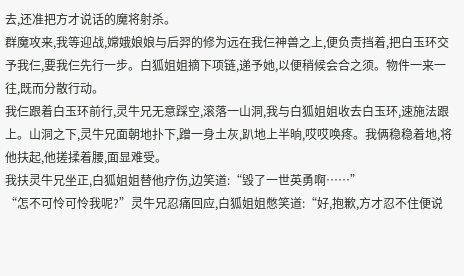去,还准把方才说话的魔将射杀。
群魔攻来,我等迎战,嫦娥娘娘与后羿的修为远在我仨神兽之上,便负责挡着,把白玉环交予我仨,要我仨先行一步。白狐姐姐摘下项链,递予她,以便稍候会合之须。物件一来一往,既而分散行动。
我仨跟着白玉环前行,灵牛兄无意踩空,滚落一山洞,我与白狐姐姐收去白玉环,速施法跟上。山洞之下,灵牛兄面朝地扑下,蹭一身土灰,趴地上半晌,哎哎唤疼。我俩稳稳着地,将他扶起,他搓揉着腰,面显难受。
我扶灵牛兄坐正,白狐姐姐替他疗伤,边笑道:“毁了一世英勇啊……”
“怎不可怜可怜我呢?”灵牛兄忍痛回应,白狐姐姐憋笑道:“好,抱歉,方才忍不住便说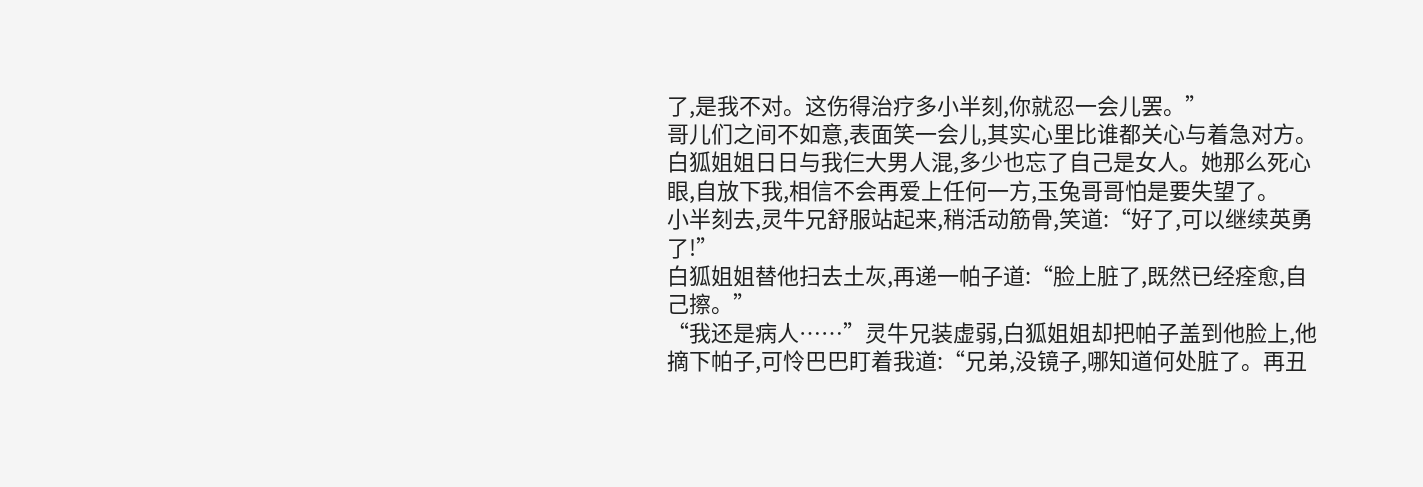了,是我不对。这伤得治疗多小半刻,你就忍一会儿罢。”
哥儿们之间不如意,表面笑一会儿,其实心里比谁都关心与着急对方。白狐姐姐日日与我仨大男人混,多少也忘了自己是女人。她那么死心眼,自放下我,相信不会再爱上任何一方,玉兔哥哥怕是要失望了。
小半刻去,灵牛兄舒服站起来,稍活动筋骨,笑道:“好了,可以继续英勇了!”
白狐姐姐替他扫去土灰,再递一帕子道:“脸上脏了,既然已经痊愈,自己擦。”
“我还是病人……”灵牛兄装虚弱,白狐姐姐却把帕子盖到他脸上,他摘下帕子,可怜巴巴盯着我道:“兄弟,没镜子,哪知道何处脏了。再丑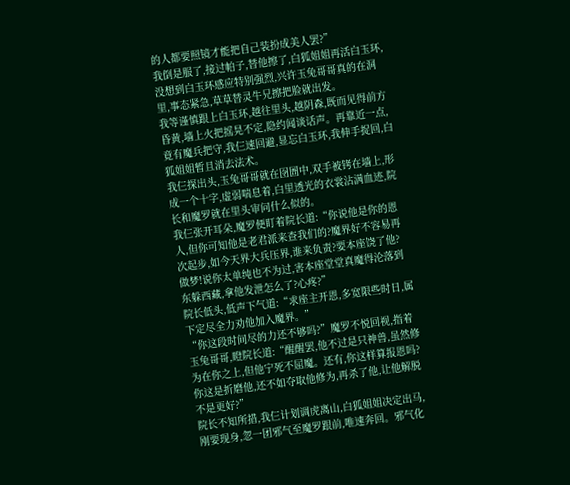的人都要照镜才能把自己装扮成美人罢?”
我倒是服了,接过帕子,替他擦了,白狐姐姐再活白玉环,没想到白玉环感应特别强烈,兴许玉兔哥哥真的在洞里,事态紧急,草草替灵牛兄擦把脸就出发。
我等谨慎跟上白玉环,越往里头,越阴森,既而见得前方昏黄,墙上火把摇晃不定,隐约闻谈话声。再靠近一点,竟有魔兵把守,我仨速回避,显忘白玉环,我伸手捉回,白狐姐姐暂且消去法术。
我仨探出头,玉兔哥哥就在囹圄中,双手被铐在墙上,形成一个十字,虚弱喘息着,白里透光的衣裳沾满血迹,院长和魔罗就在里头审问什么似的。
我仨张开耳朵,魔罗便盯着院长道:“你说他是你的恩人,但你可知他是老君派来查我们的?魔界好不容易再次起步,如今天界大兵压界,谁来负责?要本座饶了他?做梦!说你太单纯也不为过,害本座堂堂真魔得沦落到东躲西藏,拿他发泄怎么了?心疼?”
院长低头,低声下气道:“求座主开恩,多宽限些时日,属下定尽全力劝他加入魔界。”
“你这段时间尽的力还不够吗?”魔罗不悦回视,指着玉兔哥哥,瞪院长道:“醒醒罢,他不过是只神兽,虽然修为在你之上,但他宁死不屈魔。还有,你这样算报恩吗?你这是折磨他,还不如夺取他修为,再杀了他,让他解脱不是更好?”
院长不知所措,我仨计划调虎离山,白狐姐姐决定出马,刚要现身,忽一团邪气至魔罗跟前,唯速奔回。邪气化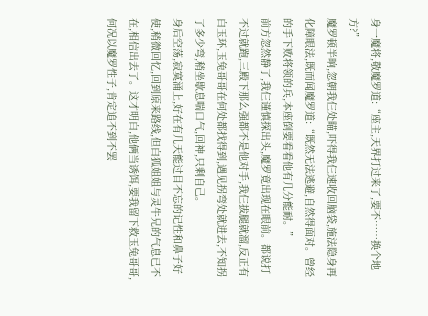身一魔将,敬魔罗道:“座主,天界打过来了,要不……换个地方?”
魔罗顿半晌,忽朝我仨处瞄,吓得我仨速收回脑袋,施法隐身再化障眼法,既而闻魔罗道:“既然无法逃避,自然得面对。曾经的手下败将领的兵,本座倒要看看他有几分能耐。”
前方忽然静了,我仨谨慎探出头,魔罗竟出现在眼前。都说打不过就跑,三殿下那么强都不是他对手,我仨拔腿就溜,反正有白玉环,玉兔哥哥在何处都找得到,遇见拐弯处就进去,不知拐了多少弯,稍坐歇息喘口气,回神,只剩自己。
身后空荡,寂寞涌上,好在有几天能过目不忘的记性和鼻子好使,稍微回忆,回到原来路线,但白狐姐姐与灵牛兄的气息已不在,相信出去了。这才明白,他俩当诱饵,要我留下救玉兔哥哥,何况以魔罗性子,肯定追不到不罢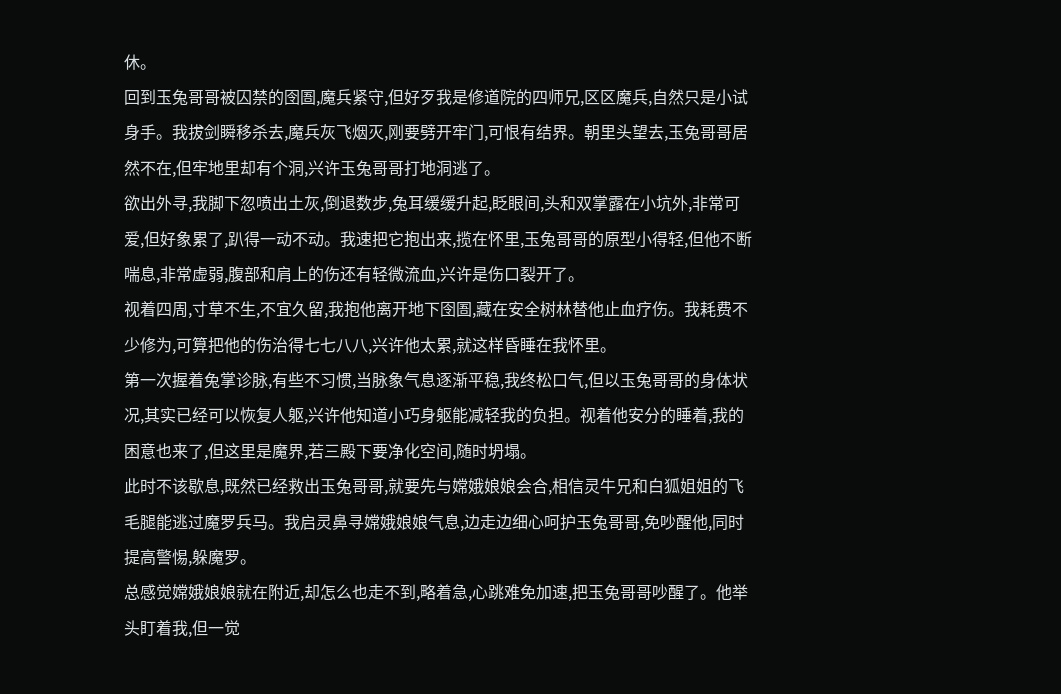休。
回到玉兔哥哥被囚禁的囹圄,魔兵紧守,但好歹我是修道院的四师兄,区区魔兵,自然只是小试身手。我拔剑瞬移杀去,魔兵灰飞烟灭,刚要劈开牢门,可恨有结界。朝里头望去,玉兔哥哥居然不在,但牢地里却有个洞,兴许玉兔哥哥打地洞逃了。
欲出外寻,我脚下忽喷出土灰,倒退数步,兔耳缓缓升起,眨眼间,头和双掌露在小坑外,非常可爱,但好象累了,趴得一动不动。我速把它抱出来,揽在怀里,玉兔哥哥的原型小得轻,但他不断喘息,非常虚弱,腹部和肩上的伤还有轻微流血,兴许是伤口裂开了。
视着四周,寸草不生,不宜久留,我抱他离开地下囹圄,藏在安全树林替他止血疗伤。我耗费不少修为,可算把他的伤治得七七八八,兴许他太累,就这样昏睡在我怀里。
第一次握着兔掌诊脉,有些不习惯,当脉象气息逐渐平稳,我终松口气,但以玉兔哥哥的身体状况,其实已经可以恢复人躯,兴许他知道小巧身躯能减轻我的负担。视着他安分的睡着,我的困意也来了,但这里是魔界,若三殿下要净化空间,随时坍塌。
此时不该歇息,既然已经救出玉兔哥哥,就要先与嫦娥娘娘会合,相信灵牛兄和白狐姐姐的飞毛腿能逃过魔罗兵马。我启灵鼻寻嫦娥娘娘气息,边走边细心呵护玉兔哥哥,免吵醒他,同时提高警惕,躲魔罗。
总感觉嫦娥娘娘就在附近,却怎么也走不到,略着急,心跳难免加速,把玉兔哥哥吵醒了。他举头盯着我,但一觉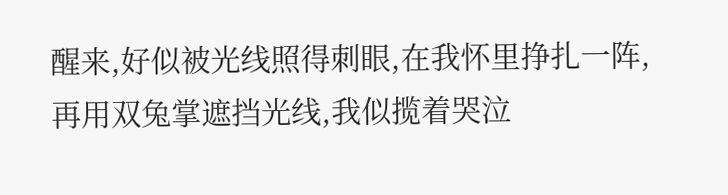醒来,好似被光线照得刺眼,在我怀里挣扎一阵,再用双兔掌遮挡光线,我似揽着哭泣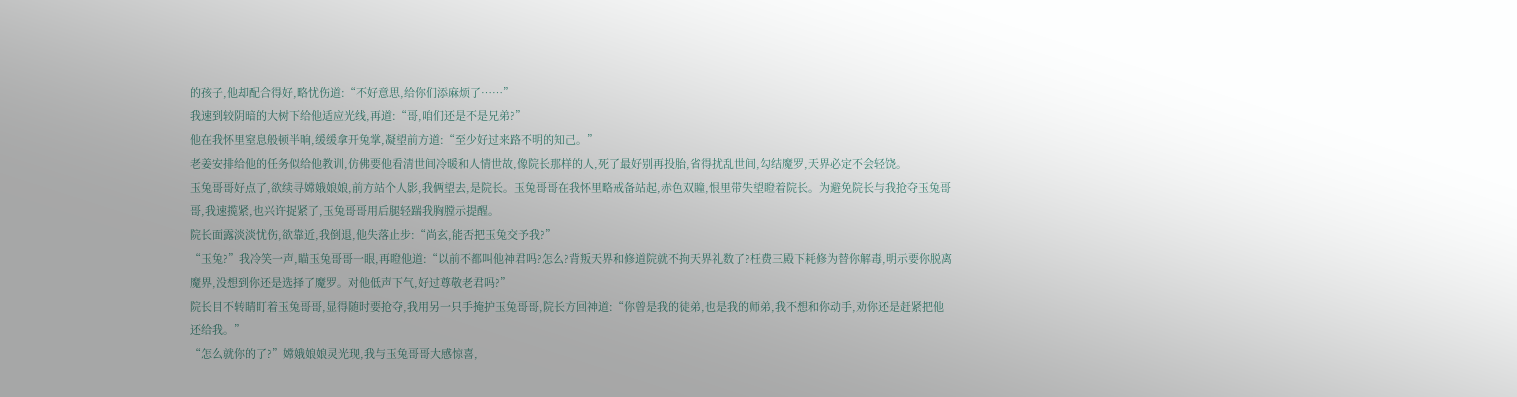的孩子,他却配合得好,略忧伤道:“不好意思,给你们添麻烦了……”
我速到较阴暗的大树下给他适应光线,再道:“哥,咱们还是不是兄弟?”
他在我怀里窒息般顿半晌,缓缓拿开兔掌,凝望前方道:“至少好过来路不明的知己。”
老姜安排给他的任务似给他教训,仿佛要他看清世间冷暖和人情世故,像院长那样的人,死了最好别再投胎,省得扰乱世间,勾结魔罗,天界必定不会轻饶。
玉兔哥哥好点了,欲续寻嫦娥娘娘,前方站个人影,我俩望去,是院长。玉兔哥哥在我怀里略戒备站起,赤色双瞳,恨里带失望瞪着院长。为避免院长与我抢夺玉兔哥哥,我速揽紧,也兴许捉紧了,玉兔哥哥用后腿轻踹我胸膛示提醒。
院长面露淡淡忧伤,欲靠近,我倒退,他失落止步:“尚玄,能否把玉兔交予我?”
“玉兔?”我冷笑一声,瞄玉兔哥哥一眼,再瞪他道:“以前不都叫他神君吗?怎么?背叛天界和修道院就不拘天界礼数了?枉费三殿下耗修为替你解毒,明示要你脱离魔界,没想到你还是选择了魔罗。对他低声下气,好过尊敬老君吗?”
院长目不转睛盯着玉兔哥哥,显得随时要抢夺,我用另一只手掩护玉兔哥哥,院长方回神道:“你曾是我的徒弟,也是我的师弟,我不想和你动手,劝你还是赶紧把他还给我。”
“怎么就你的了?”嫦娥娘娘灵光现,我与玉兔哥哥大感惊喜,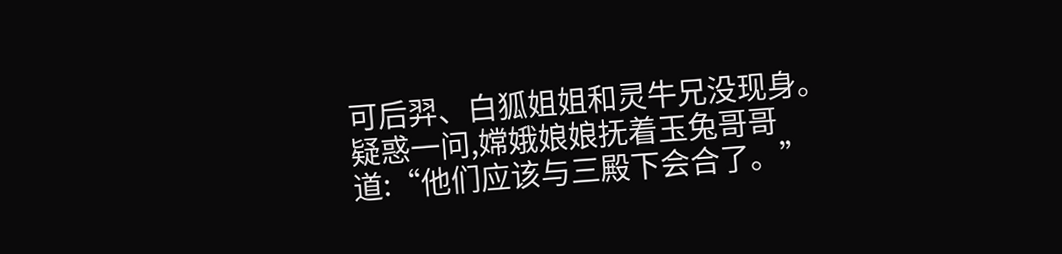可后羿、白狐姐姐和灵牛兄没现身。疑惑一问,嫦娥娘娘抚着玉兔哥哥道:“他们应该与三殿下会合了。”